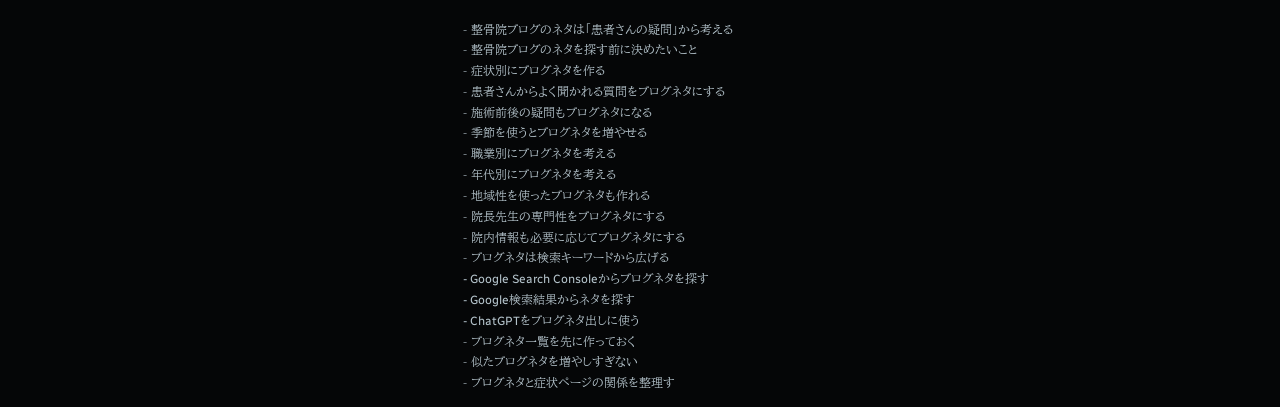- 整骨院ブログのネタは「患者さんの疑問」から考える
- 整骨院ブログのネタを探す前に決めたいこと
- 症状別にブログネタを作る
- 患者さんからよく聞かれる質問をブログネタにする
- 施術前後の疑問もブログネタになる
- 季節を使うとブログネタを増やせる
- 職業別にブログネタを考える
- 年代別にブログネタを考える
- 地域性を使ったブログネタも作れる
- 院長先生の専門性をブログネタにする
- 院内情報も必要に応じてブログネタにする
- ブログネタは検索キーワードから広げる
- Google Search Consoleからブログネタを探す
- Google検索結果からネタを探す
- ChatGPTをブログネタ出しに使う
- ブログネタ一覧を先に作っておく
- 似たブログネタを増やしすぎない
- ブログネタと症状ページの関係を整理す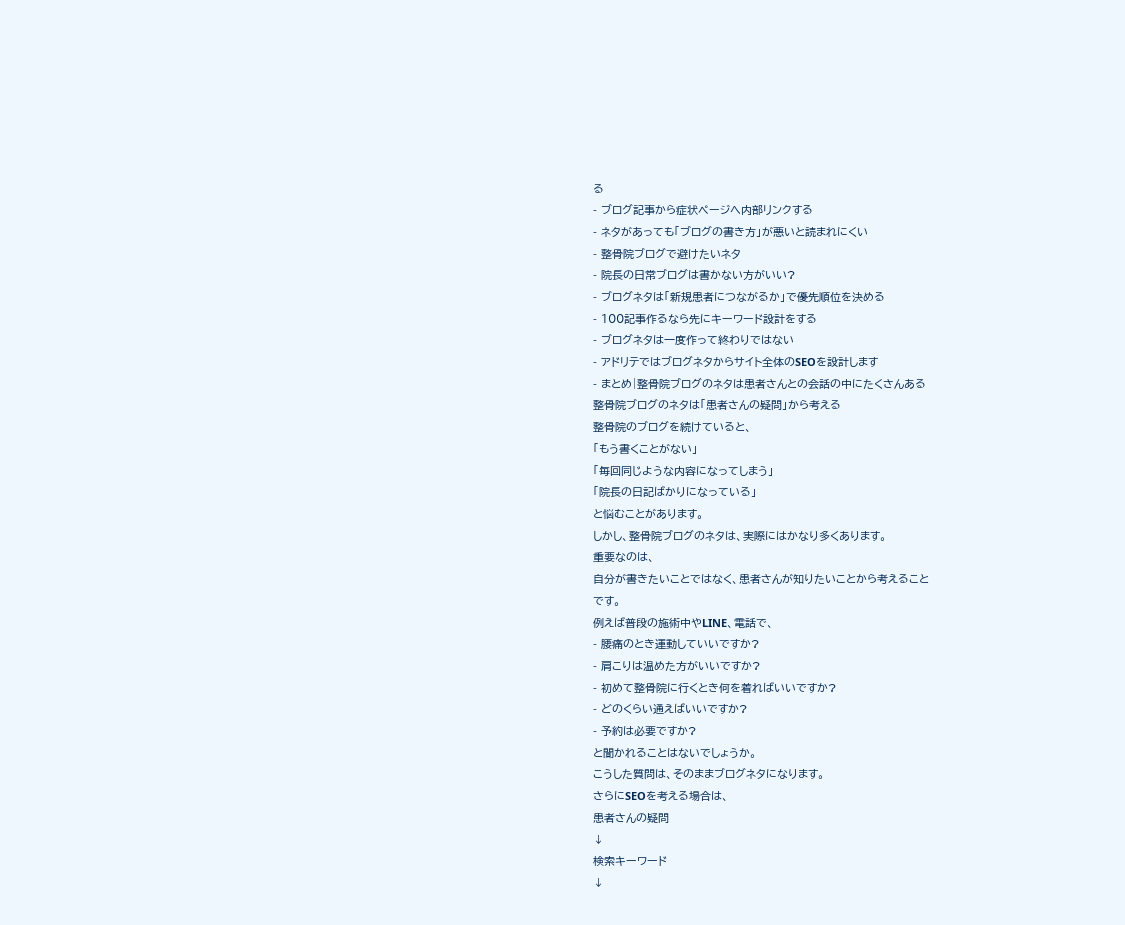る
- ブログ記事から症状ページへ内部リンクする
- ネタがあっても「ブログの書き方」が悪いと読まれにくい
- 整骨院ブログで避けたいネタ
- 院長の日常ブログは書かない方がいい?
- ブログネタは「新規患者につながるか」で優先順位を決める
- 100記事作るなら先にキーワード設計をする
- ブログネタは一度作って終わりではない
- アドリテではブログネタからサイト全体のSEOを設計します
- まとめ|整骨院ブログのネタは患者さんとの会話の中にたくさんある
整骨院ブログのネタは「患者さんの疑問」から考える
整骨院のブログを続けていると、
「もう書くことがない」
「毎回同じような内容になってしまう」
「院長の日記ばかりになっている」
と悩むことがあります。
しかし、整骨院ブログのネタは、実際にはかなり多くあります。
重要なのは、
自分が書きたいことではなく、患者さんが知りたいことから考えること
です。
例えば普段の施術中やLINE、電話で、
- 腰痛のとき運動していいですか?
- 肩こりは温めた方がいいですか?
- 初めて整骨院に行くとき何を着ればいいですか?
- どのくらい通えばいいですか?
- 予約は必要ですか?
と聞かれることはないでしょうか。
こうした質問は、そのままブログネタになります。
さらにSEOを考える場合は、
患者さんの疑問
↓
検索キーワード
↓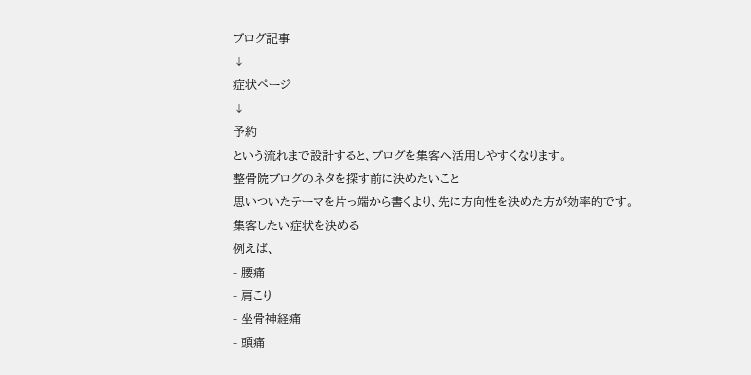ブログ記事
↓
症状ページ
↓
予約
という流れまで設計すると、ブログを集客へ活用しやすくなります。
整骨院ブログのネタを探す前に決めたいこと
思いついたテーマを片っ端から書くより、先に方向性を決めた方が効率的です。
集客したい症状を決める
例えば、
- 腰痛
- 肩こり
- 坐骨神経痛
- 頭痛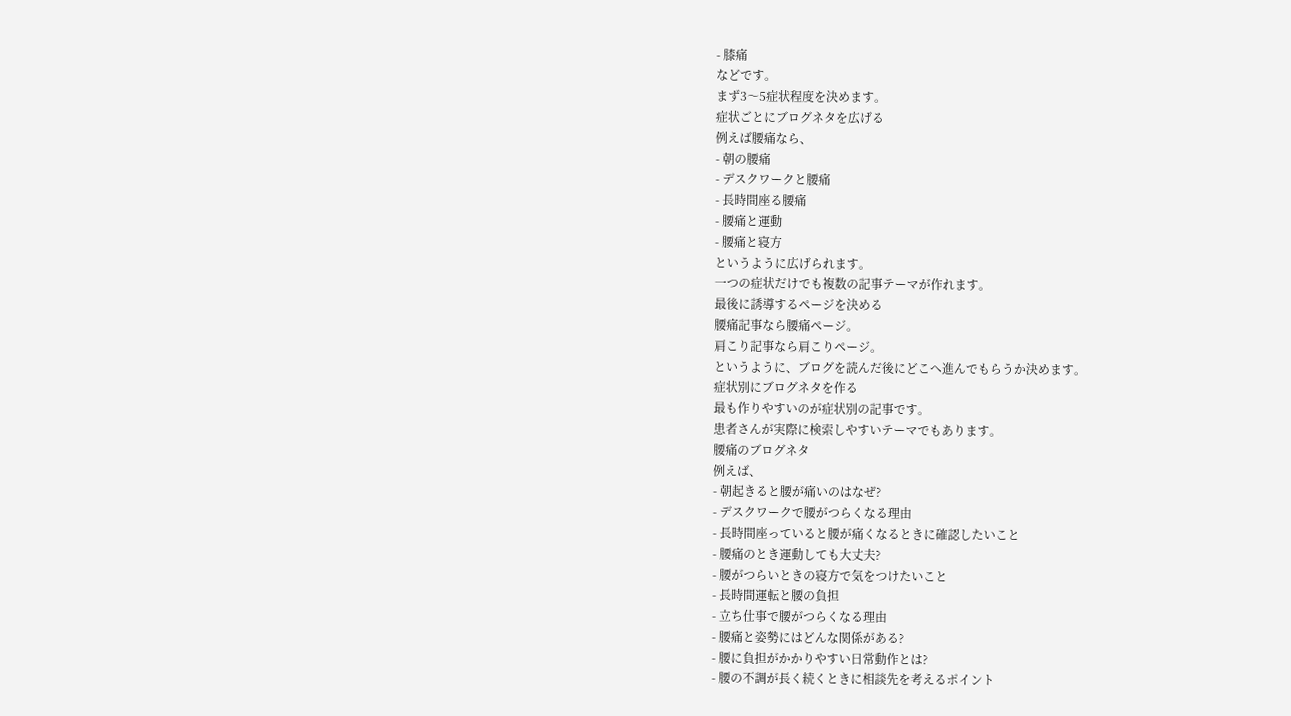- 膝痛
などです。
まず3〜5症状程度を決めます。
症状ごとにブログネタを広げる
例えば腰痛なら、
- 朝の腰痛
- デスクワークと腰痛
- 長時間座る腰痛
- 腰痛と運動
- 腰痛と寝方
というように広げられます。
一つの症状だけでも複数の記事テーマが作れます。
最後に誘導するページを決める
腰痛記事なら腰痛ページ。
肩こり記事なら肩こりページ。
というように、ブログを読んだ後にどこへ進んでもらうか決めます。
症状別にブログネタを作る
最も作りやすいのが症状別の記事です。
患者さんが実際に検索しやすいテーマでもあります。
腰痛のブログネタ
例えば、
- 朝起きると腰が痛いのはなぜ?
- デスクワークで腰がつらくなる理由
- 長時間座っていると腰が痛くなるときに確認したいこと
- 腰痛のとき運動しても大丈夫?
- 腰がつらいときの寝方で気をつけたいこと
- 長時間運転と腰の負担
- 立ち仕事で腰がつらくなる理由
- 腰痛と姿勢にはどんな関係がある?
- 腰に負担がかかりやすい日常動作とは?
- 腰の不調が長く続くときに相談先を考えるポイント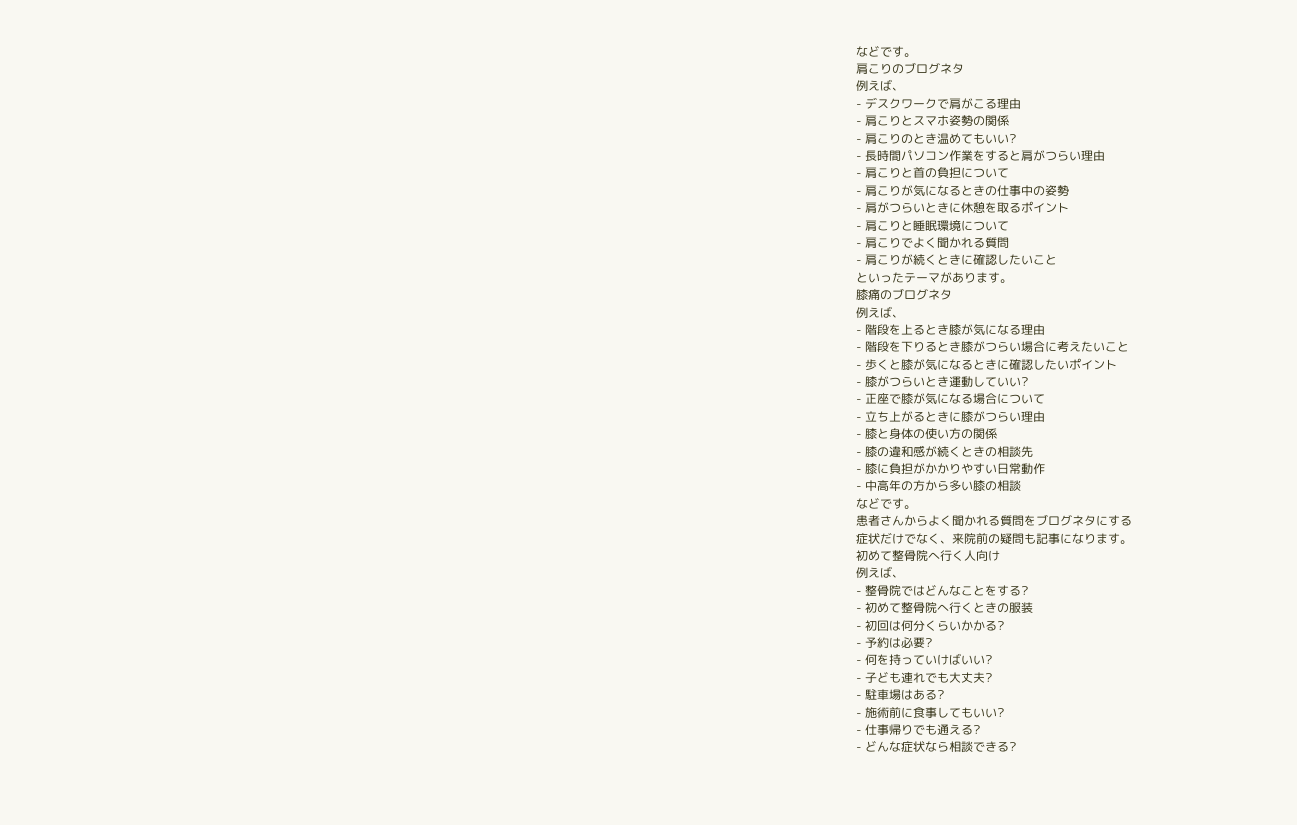などです。
肩こりのブログネタ
例えば、
- デスクワークで肩がこる理由
- 肩こりとスマホ姿勢の関係
- 肩こりのとき温めてもいい?
- 長時間パソコン作業をすると肩がつらい理由
- 肩こりと首の負担について
- 肩こりが気になるときの仕事中の姿勢
- 肩がつらいときに休憩を取るポイント
- 肩こりと睡眠環境について
- 肩こりでよく聞かれる質問
- 肩こりが続くときに確認したいこと
といったテーマがあります。
膝痛のブログネタ
例えば、
- 階段を上るとき膝が気になる理由
- 階段を下りるとき膝がつらい場合に考えたいこと
- 歩くと膝が気になるときに確認したいポイント
- 膝がつらいとき運動していい?
- 正座で膝が気になる場合について
- 立ち上がるときに膝がつらい理由
- 膝と身体の使い方の関係
- 膝の違和感が続くときの相談先
- 膝に負担がかかりやすい日常動作
- 中高年の方から多い膝の相談
などです。
患者さんからよく聞かれる質問をブログネタにする
症状だけでなく、来院前の疑問も記事になります。
初めて整骨院へ行く人向け
例えば、
- 整骨院ではどんなことをする?
- 初めて整骨院へ行くときの服装
- 初回は何分くらいかかる?
- 予約は必要?
- 何を持っていけばいい?
- 子ども連れでも大丈夫?
- 駐車場はある?
- 施術前に食事してもいい?
- 仕事帰りでも通える?
- どんな症状なら相談できる?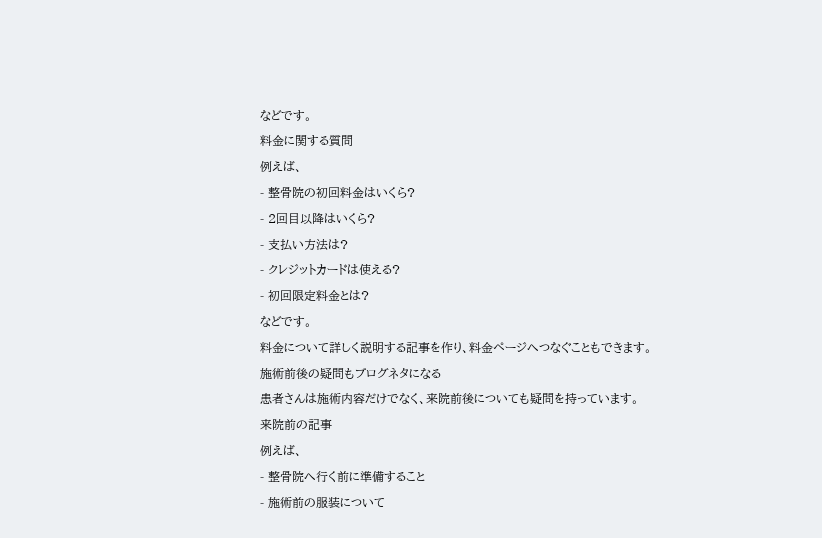などです。
料金に関する質問
例えば、
- 整骨院の初回料金はいくら?
- 2回目以降はいくら?
- 支払い方法は?
- クレジットカードは使える?
- 初回限定料金とは?
などです。
料金について詳しく説明する記事を作り、料金ページへつなぐこともできます。
施術前後の疑問もブログネタになる
患者さんは施術内容だけでなく、来院前後についても疑問を持っています。
来院前の記事
例えば、
- 整骨院へ行く前に準備すること
- 施術前の服装について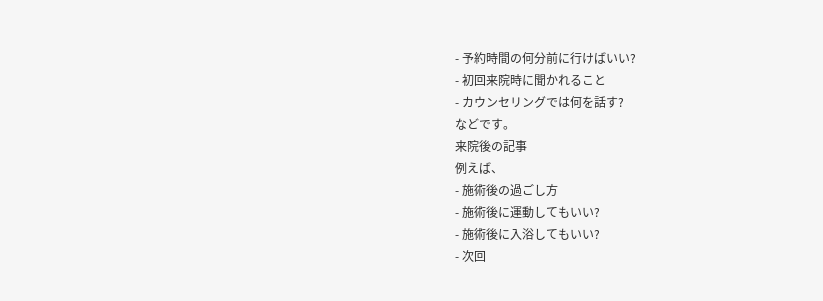- 予約時間の何分前に行けばいい?
- 初回来院時に聞かれること
- カウンセリングでは何を話す?
などです。
来院後の記事
例えば、
- 施術後の過ごし方
- 施術後に運動してもいい?
- 施術後に入浴してもいい?
- 次回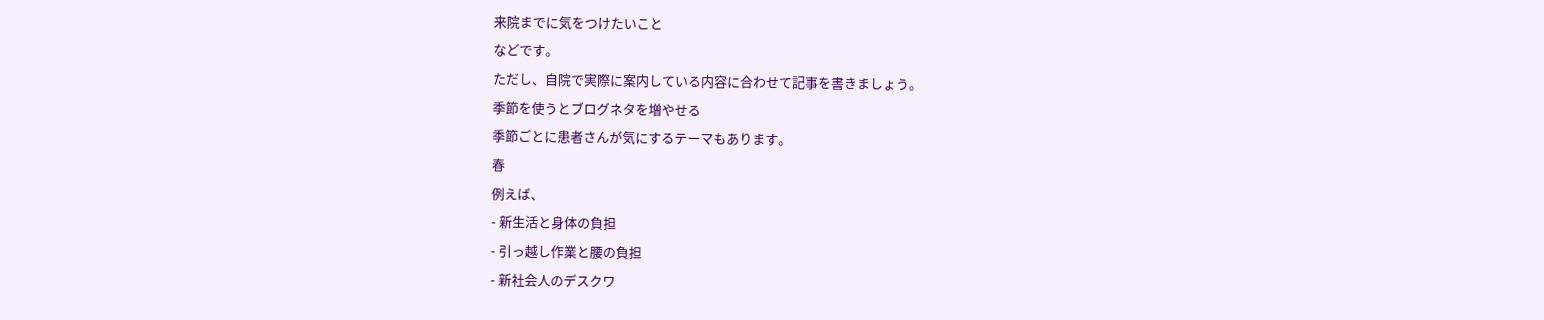来院までに気をつけたいこと
などです。
ただし、自院で実際に案内している内容に合わせて記事を書きましょう。
季節を使うとブログネタを増やせる
季節ごとに患者さんが気にするテーマもあります。
春
例えば、
- 新生活と身体の負担
- 引っ越し作業と腰の負担
- 新社会人のデスクワ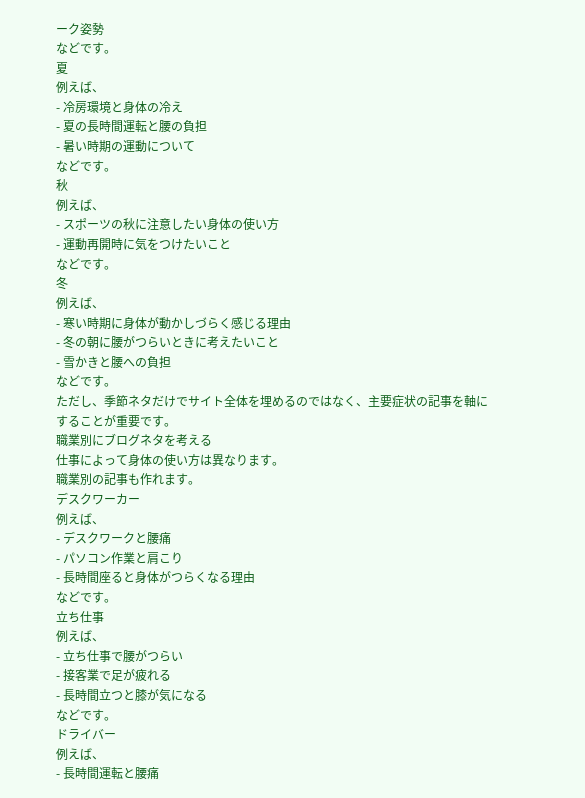ーク姿勢
などです。
夏
例えば、
- 冷房環境と身体の冷え
- 夏の長時間運転と腰の負担
- 暑い時期の運動について
などです。
秋
例えば、
- スポーツの秋に注意したい身体の使い方
- 運動再開時に気をつけたいこと
などです。
冬
例えば、
- 寒い時期に身体が動かしづらく感じる理由
- 冬の朝に腰がつらいときに考えたいこと
- 雪かきと腰への負担
などです。
ただし、季節ネタだけでサイト全体を埋めるのではなく、主要症状の記事を軸にすることが重要です。
職業別にブログネタを考える
仕事によって身体の使い方は異なります。
職業別の記事も作れます。
デスクワーカー
例えば、
- デスクワークと腰痛
- パソコン作業と肩こり
- 長時間座ると身体がつらくなる理由
などです。
立ち仕事
例えば、
- 立ち仕事で腰がつらい
- 接客業で足が疲れる
- 長時間立つと膝が気になる
などです。
ドライバー
例えば、
- 長時間運転と腰痛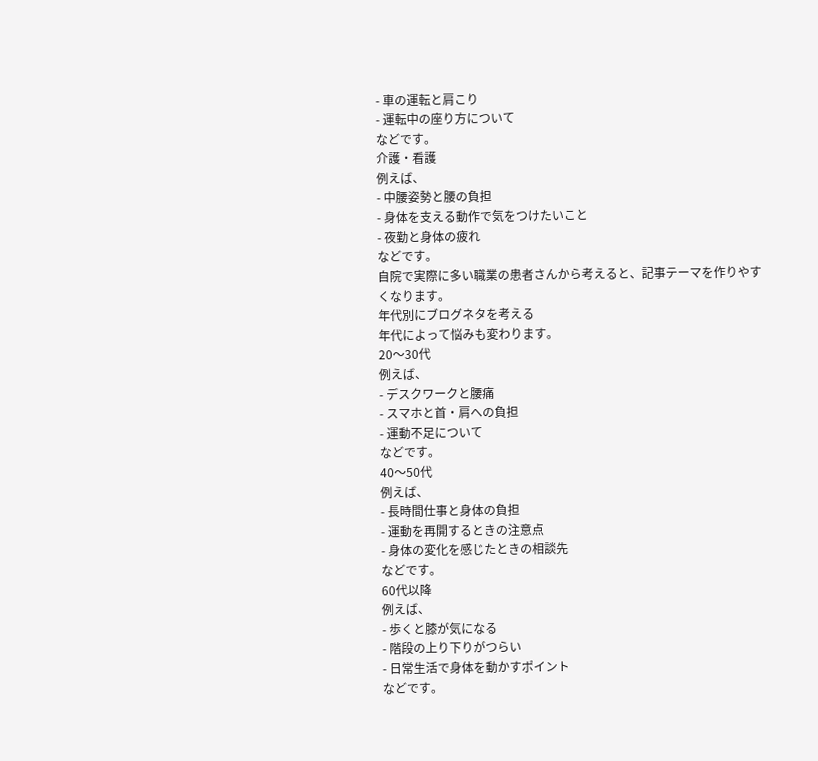- 車の運転と肩こり
- 運転中の座り方について
などです。
介護・看護
例えば、
- 中腰姿勢と腰の負担
- 身体を支える動作で気をつけたいこと
- 夜勤と身体の疲れ
などです。
自院で実際に多い職業の患者さんから考えると、記事テーマを作りやすくなります。
年代別にブログネタを考える
年代によって悩みも変わります。
20〜30代
例えば、
- デスクワークと腰痛
- スマホと首・肩への負担
- 運動不足について
などです。
40〜50代
例えば、
- 長時間仕事と身体の負担
- 運動を再開するときの注意点
- 身体の変化を感じたときの相談先
などです。
60代以降
例えば、
- 歩くと膝が気になる
- 階段の上り下りがつらい
- 日常生活で身体を動かすポイント
などです。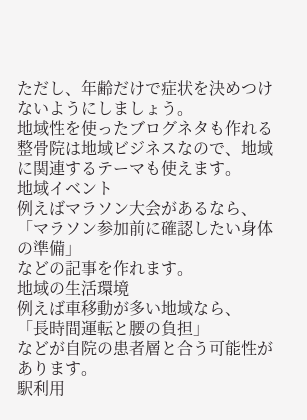ただし、年齢だけで症状を決めつけないようにしましょう。
地域性を使ったブログネタも作れる
整骨院は地域ビジネスなので、地域に関連するテーマも使えます。
地域イベント
例えばマラソン大会があるなら、
「マラソン参加前に確認したい身体の準備」
などの記事を作れます。
地域の生活環境
例えば車移動が多い地域なら、
「長時間運転と腰の負担」
などが自院の患者層と合う可能性があります。
駅利用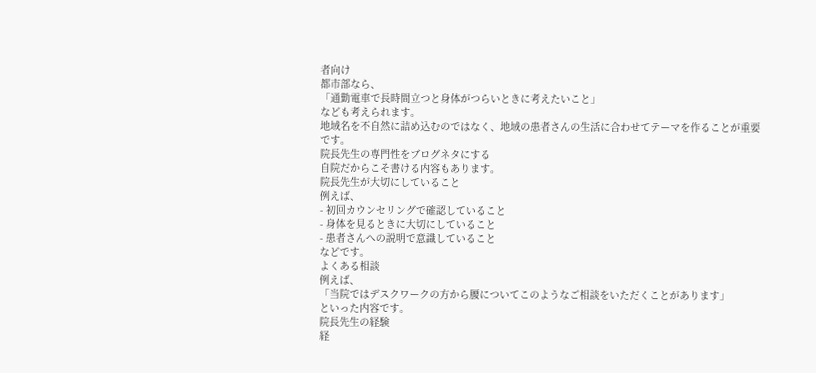者向け
都市部なら、
「通勤電車で長時間立つと身体がつらいときに考えたいこと」
なども考えられます。
地域名を不自然に詰め込むのではなく、地域の患者さんの生活に合わせてテーマを作ることが重要です。
院長先生の専門性をブログネタにする
自院だからこそ書ける内容もあります。
院長先生が大切にしていること
例えば、
- 初回カウンセリングで確認していること
- 身体を見るときに大切にしていること
- 患者さんへの説明で意識していること
などです。
よくある相談
例えば、
「当院ではデスクワークの方から腰についてこのようなご相談をいただくことがあります」
といった内容です。
院長先生の経験
経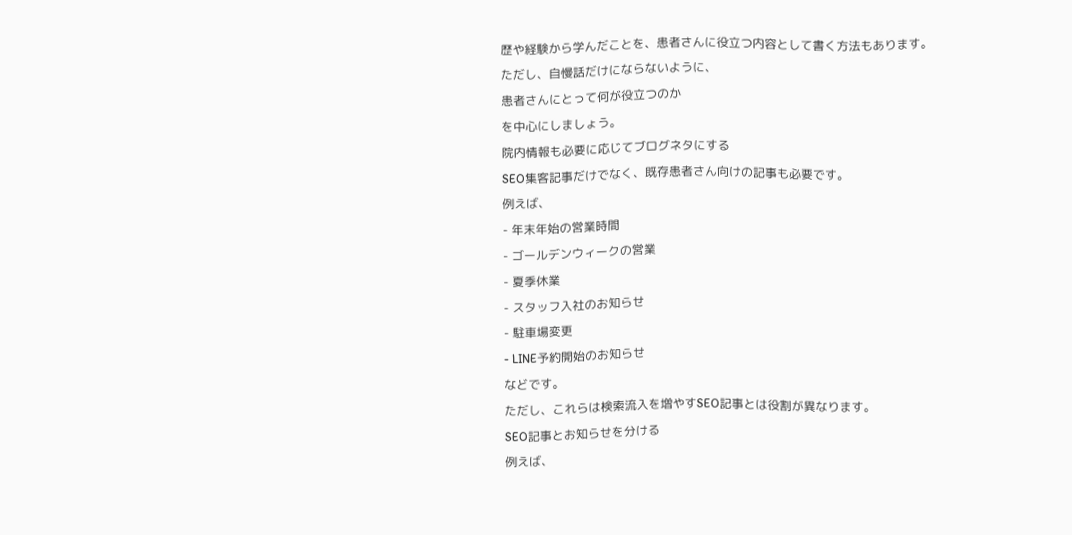歴や経験から学んだことを、患者さんに役立つ内容として書く方法もあります。
ただし、自慢話だけにならないように、
患者さんにとって何が役立つのか
を中心にしましょう。
院内情報も必要に応じてブログネタにする
SEO集客記事だけでなく、既存患者さん向けの記事も必要です。
例えば、
- 年末年始の営業時間
- ゴールデンウィークの営業
- 夏季休業
- スタッフ入社のお知らせ
- 駐車場変更
- LINE予約開始のお知らせ
などです。
ただし、これらは検索流入を増やすSEO記事とは役割が異なります。
SEO記事とお知らせを分ける
例えば、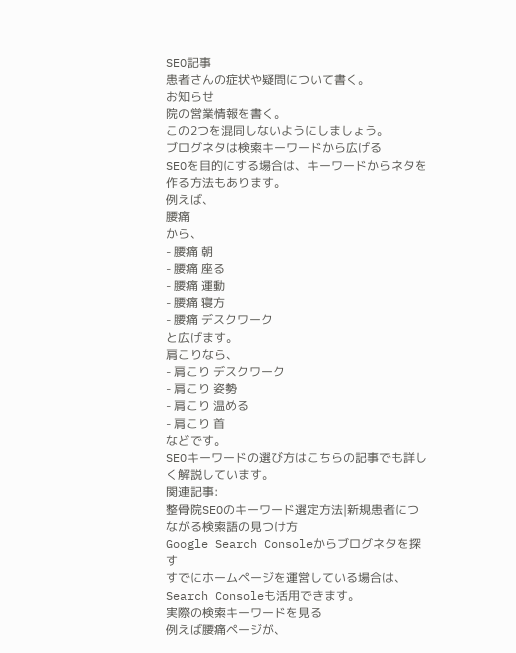SEO記事
患者さんの症状や疑問について書く。
お知らせ
院の営業情報を書く。
この2つを混同しないようにしましょう。
ブログネタは検索キーワードから広げる
SEOを目的にする場合は、キーワードからネタを作る方法もあります。
例えば、
腰痛
から、
- 腰痛 朝
- 腰痛 座る
- 腰痛 運動
- 腰痛 寝方
- 腰痛 デスクワーク
と広げます。
肩こりなら、
- 肩こり デスクワーク
- 肩こり 姿勢
- 肩こり 温める
- 肩こり 首
などです。
SEOキーワードの選び方はこちらの記事でも詳しく解説しています。
関連記事:
整骨院SEOのキーワード選定方法|新規患者につながる検索語の見つけ方
Google Search Consoleからブログネタを探す
すでにホームページを運営している場合は、Search Consoleも活用できます。
実際の検索キーワードを見る
例えば腰痛ページが、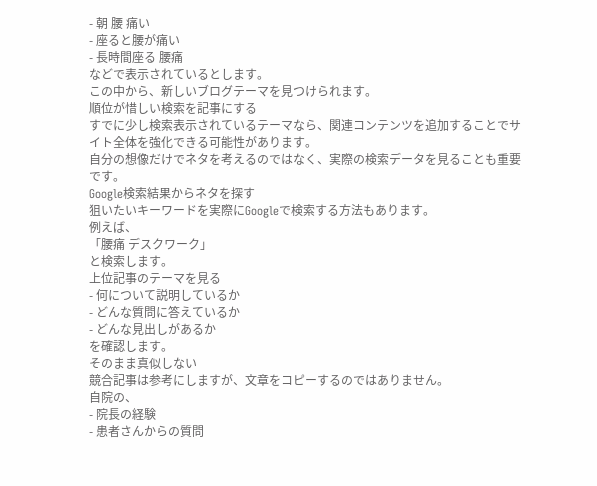- 朝 腰 痛い
- 座ると腰が痛い
- 長時間座る 腰痛
などで表示されているとします。
この中から、新しいブログテーマを見つけられます。
順位が惜しい検索を記事にする
すでに少し検索表示されているテーマなら、関連コンテンツを追加することでサイト全体を強化できる可能性があります。
自分の想像だけでネタを考えるのではなく、実際の検索データを見ることも重要です。
Google検索結果からネタを探す
狙いたいキーワードを実際にGoogleで検索する方法もあります。
例えば、
「腰痛 デスクワーク」
と検索します。
上位記事のテーマを見る
- 何について説明しているか
- どんな質問に答えているか
- どんな見出しがあるか
を確認します。
そのまま真似しない
競合記事は参考にしますが、文章をコピーするのではありません。
自院の、
- 院長の経験
- 患者さんからの質問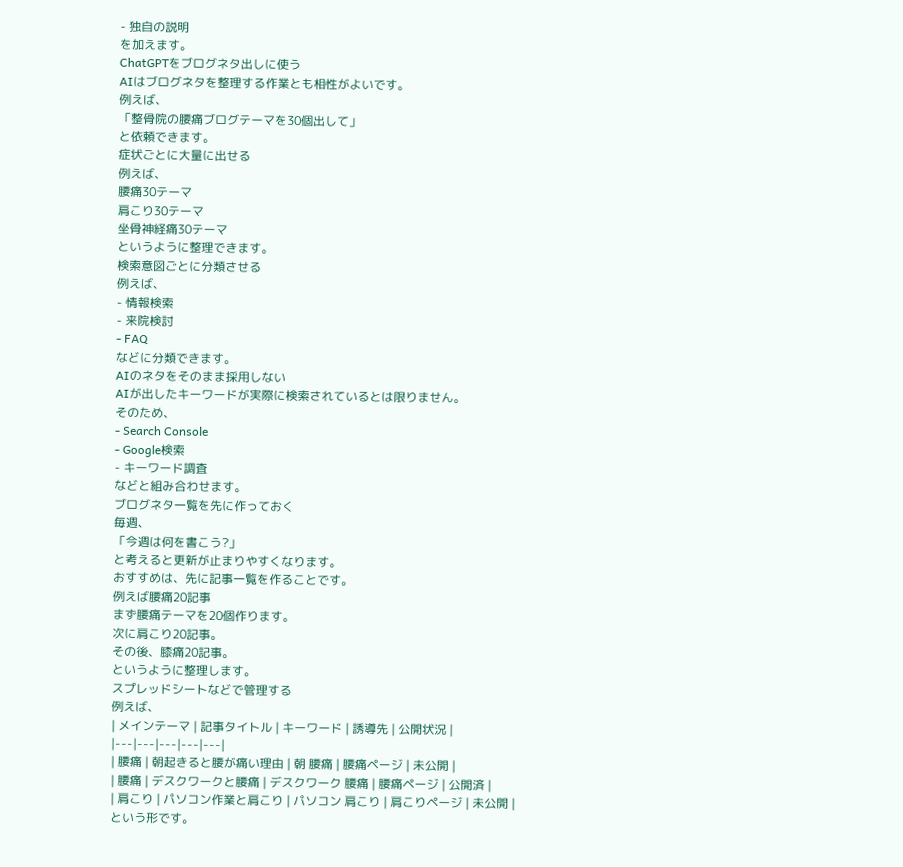- 独自の説明
を加えます。
ChatGPTをブログネタ出しに使う
AIはブログネタを整理する作業とも相性がよいです。
例えば、
「整骨院の腰痛ブログテーマを30個出して」
と依頼できます。
症状ごとに大量に出せる
例えば、
腰痛30テーマ
肩こり30テーマ
坐骨神経痛30テーマ
というように整理できます。
検索意図ごとに分類させる
例えば、
- 情報検索
- 来院検討
- FAQ
などに分類できます。
AIのネタをそのまま採用しない
AIが出したキーワードが実際に検索されているとは限りません。
そのため、
- Search Console
- Google検索
- キーワード調査
などと組み合わせます。
ブログネタ一覧を先に作っておく
毎週、
「今週は何を書こう?」
と考えると更新が止まりやすくなります。
おすすめは、先に記事一覧を作ることです。
例えば腰痛20記事
まず腰痛テーマを20個作ります。
次に肩こり20記事。
その後、膝痛20記事。
というように整理します。
スプレッドシートなどで管理する
例えば、
| メインテーマ | 記事タイトル | キーワード | 誘導先 | 公開状況 |
|---|---|---|---|---|
| 腰痛 | 朝起きると腰が痛い理由 | 朝 腰痛 | 腰痛ページ | 未公開 |
| 腰痛 | デスクワークと腰痛 | デスクワーク 腰痛 | 腰痛ページ | 公開済 |
| 肩こり | パソコン作業と肩こり | パソコン 肩こり | 肩こりページ | 未公開 |
という形です。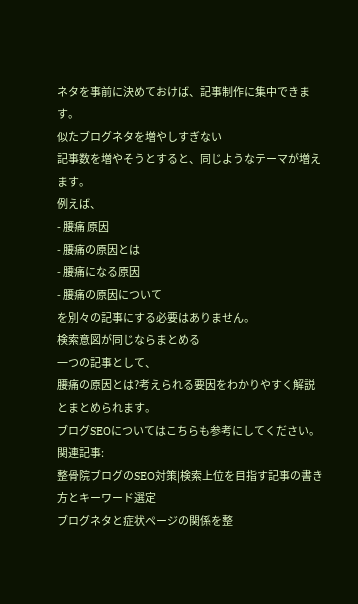ネタを事前に決めておけば、記事制作に集中できます。
似たブログネタを増やしすぎない
記事数を増やそうとすると、同じようなテーマが増えます。
例えば、
- 腰痛 原因
- 腰痛の原因とは
- 腰痛になる原因
- 腰痛の原因について
を別々の記事にする必要はありません。
検索意図が同じならまとめる
一つの記事として、
腰痛の原因とは?考えられる要因をわかりやすく解説
とまとめられます。
ブログSEOについてはこちらも参考にしてください。
関連記事:
整骨院ブログのSEO対策|検索上位を目指す記事の書き方とキーワード選定
ブログネタと症状ページの関係を整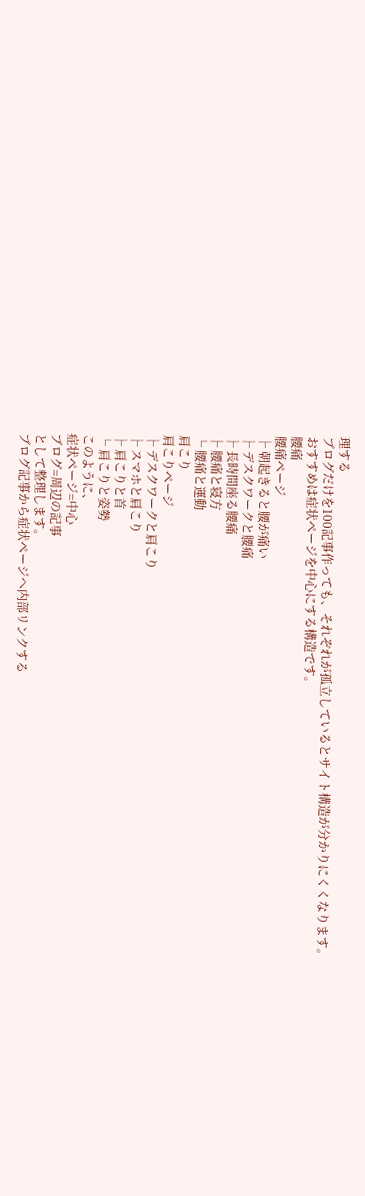理する
ブログだけを100記事作っても、それぞれが孤立しているとサイト構造が分かりにくくなります。
おすすめは症状ページを中心にする構造です。
腰痛
腰痛ページ
├ 朝起きると腰が痛い
├ デスクワークと腰痛
├ 長時間座る腰痛
├ 腰痛と寝方
└ 腰痛と運動
肩こり
肩こりページ
├ デスクワークと肩こり
├ スマホと肩こり
├ 肩こりと首
└ 肩こりと姿勢
このように、
症状ページ=中心
ブログ=周辺の記事
として整理します。
ブログ記事から症状ページへ内部リンクする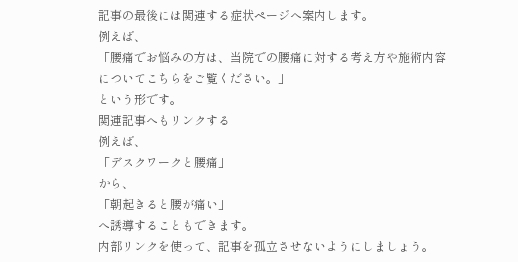記事の最後には関連する症状ページへ案内します。
例えば、
「腰痛でお悩みの方は、当院での腰痛に対する考え方や施術内容についてこちらをご覧ください。」
という形です。
関連記事へもリンクする
例えば、
「デスクワークと腰痛」
から、
「朝起きると腰が痛い」
へ誘導することもできます。
内部リンクを使って、記事を孤立させないようにしましょう。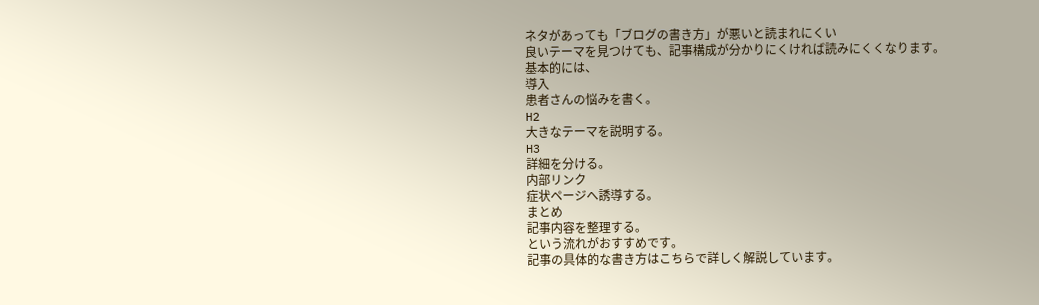ネタがあっても「ブログの書き方」が悪いと読まれにくい
良いテーマを見つけても、記事構成が分かりにくければ読みにくくなります。
基本的には、
導入
患者さんの悩みを書く。
H2
大きなテーマを説明する。
H3
詳細を分ける。
内部リンク
症状ページへ誘導する。
まとめ
記事内容を整理する。
という流れがおすすめです。
記事の具体的な書き方はこちらで詳しく解説しています。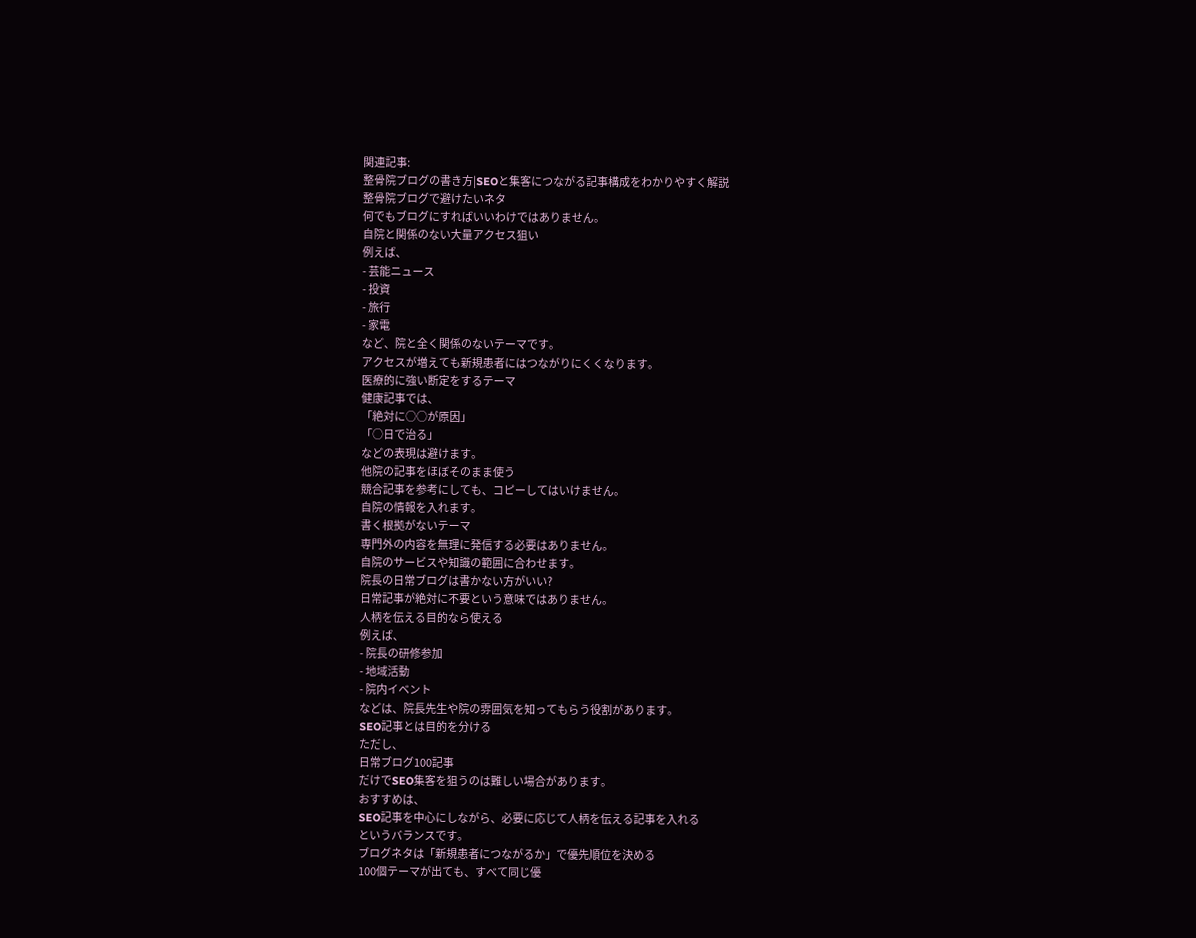関連記事:
整骨院ブログの書き方|SEOと集客につながる記事構成をわかりやすく解説
整骨院ブログで避けたいネタ
何でもブログにすればいいわけではありません。
自院と関係のない大量アクセス狙い
例えば、
- 芸能ニュース
- 投資
- 旅行
- 家電
など、院と全く関係のないテーマです。
アクセスが増えても新規患者にはつながりにくくなります。
医療的に強い断定をするテーマ
健康記事では、
「絶対に○○が原因」
「○日で治る」
などの表現は避けます。
他院の記事をほぼそのまま使う
競合記事を参考にしても、コピーしてはいけません。
自院の情報を入れます。
書く根拠がないテーマ
専門外の内容を無理に発信する必要はありません。
自院のサービスや知識の範囲に合わせます。
院長の日常ブログは書かない方がいい?
日常記事が絶対に不要という意味ではありません。
人柄を伝える目的なら使える
例えば、
- 院長の研修参加
- 地域活動
- 院内イベント
などは、院長先生や院の雰囲気を知ってもらう役割があります。
SEO記事とは目的を分ける
ただし、
日常ブログ100記事
だけでSEO集客を狙うのは難しい場合があります。
おすすめは、
SEO記事を中心にしながら、必要に応じて人柄を伝える記事を入れる
というバランスです。
ブログネタは「新規患者につながるか」で優先順位を決める
100個テーマが出ても、すべて同じ優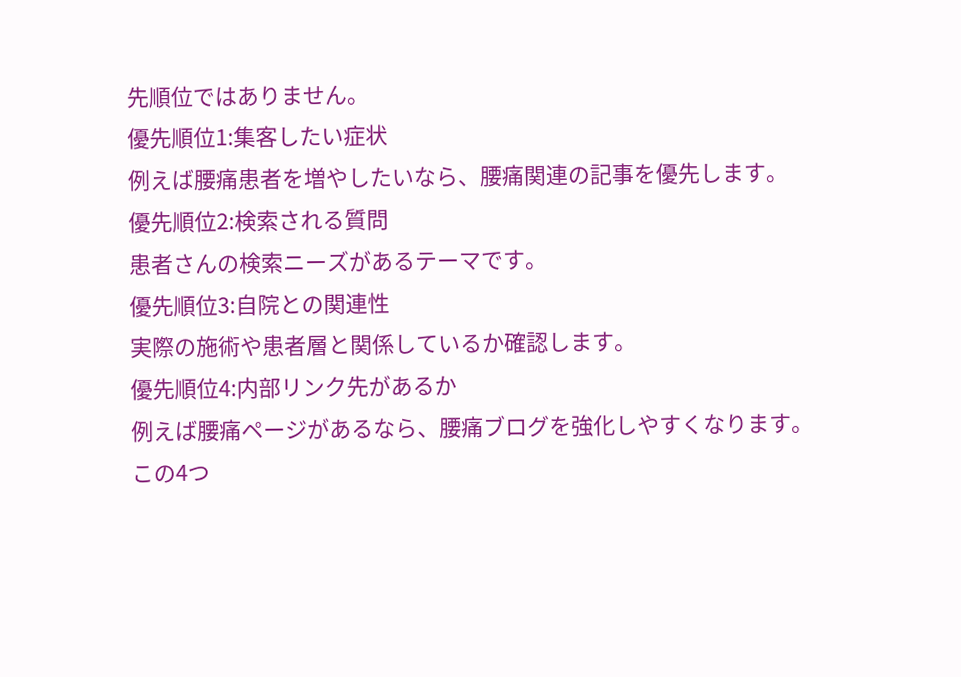先順位ではありません。
優先順位1:集客したい症状
例えば腰痛患者を増やしたいなら、腰痛関連の記事を優先します。
優先順位2:検索される質問
患者さんの検索ニーズがあるテーマです。
優先順位3:自院との関連性
実際の施術や患者層と関係しているか確認します。
優先順位4:内部リンク先があるか
例えば腰痛ページがあるなら、腰痛ブログを強化しやすくなります。
この4つ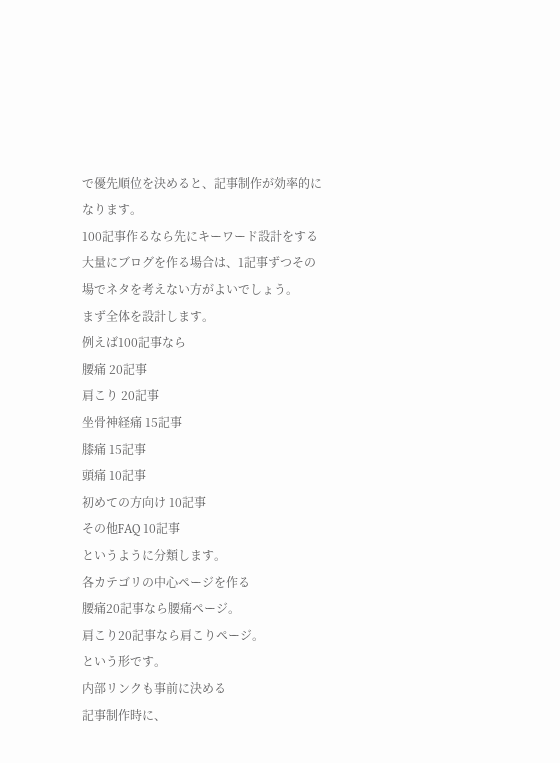で優先順位を決めると、記事制作が効率的になります。
100記事作るなら先にキーワード設計をする
大量にブログを作る場合は、1記事ずつその場でネタを考えない方がよいでしょう。
まず全体を設計します。
例えば100記事なら
腰痛 20記事
肩こり 20記事
坐骨神経痛 15記事
膝痛 15記事
頭痛 10記事
初めての方向け 10記事
その他FAQ 10記事
というように分類します。
各カテゴリの中心ページを作る
腰痛20記事なら腰痛ページ。
肩こり20記事なら肩こりページ。
という形です。
内部リンクも事前に決める
記事制作時に、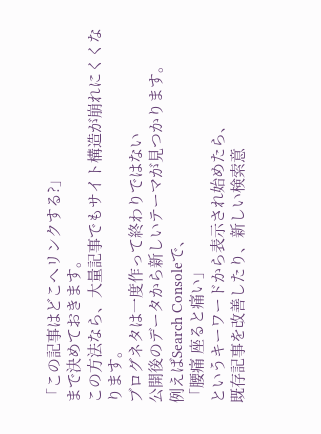「この記事はどこへリンクする?」
まで決めておきます。
この方法なら、大量記事でもサイト構造が崩れにくくなります。
ブログネタは一度作って終わりではない
公開後のデータから新しいテーマが見つかります。
例えばSearch Consoleで、
「腰痛 座ると痛い」
というキーワードから表示され始めたら、
既存記事を改善したり、新しい検索意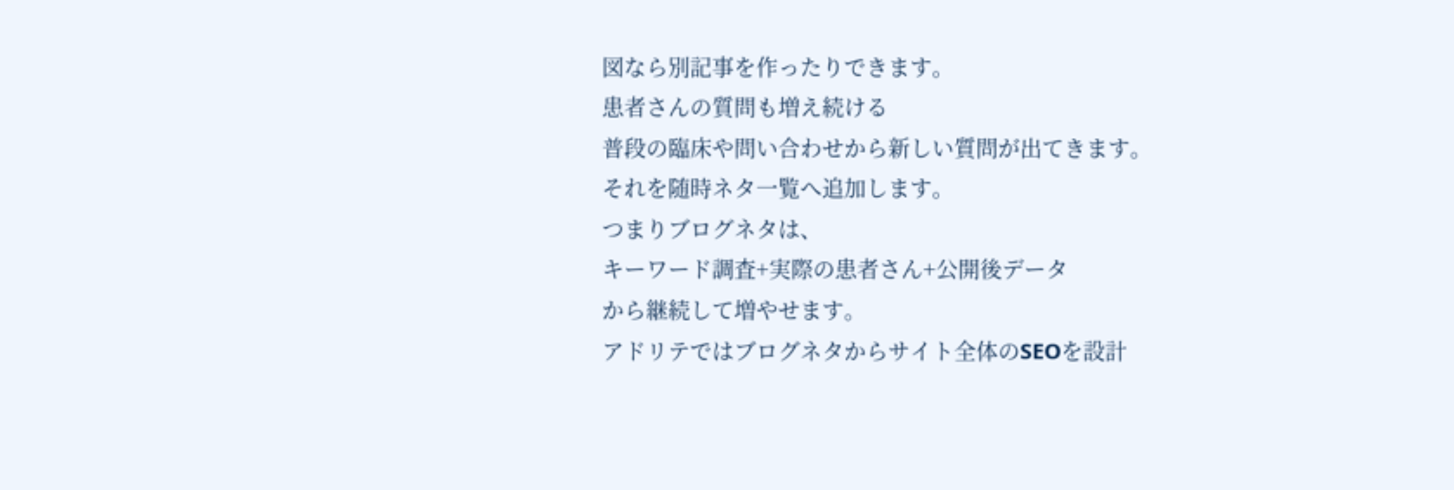図なら別記事を作ったりできます。
患者さんの質問も増え続ける
普段の臨床や問い合わせから新しい質問が出てきます。
それを随時ネタ一覧へ追加します。
つまりブログネタは、
キーワード調査+実際の患者さん+公開後データ
から継続して増やせます。
アドリテではブログネタからサイト全体のSEOを設計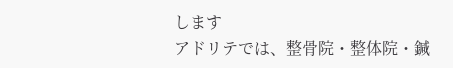します
アドリテでは、整骨院・整体院・鍼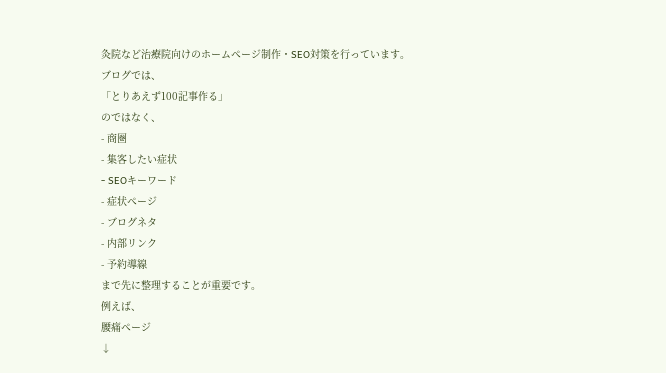灸院など治療院向けのホームページ制作・SEO対策を行っています。
ブログでは、
「とりあえず100記事作る」
のではなく、
- 商圏
- 集客したい症状
- SEOキーワード
- 症状ページ
- ブログネタ
- 内部リンク
- 予約導線
まで先に整理することが重要です。
例えば、
腰痛ページ
↓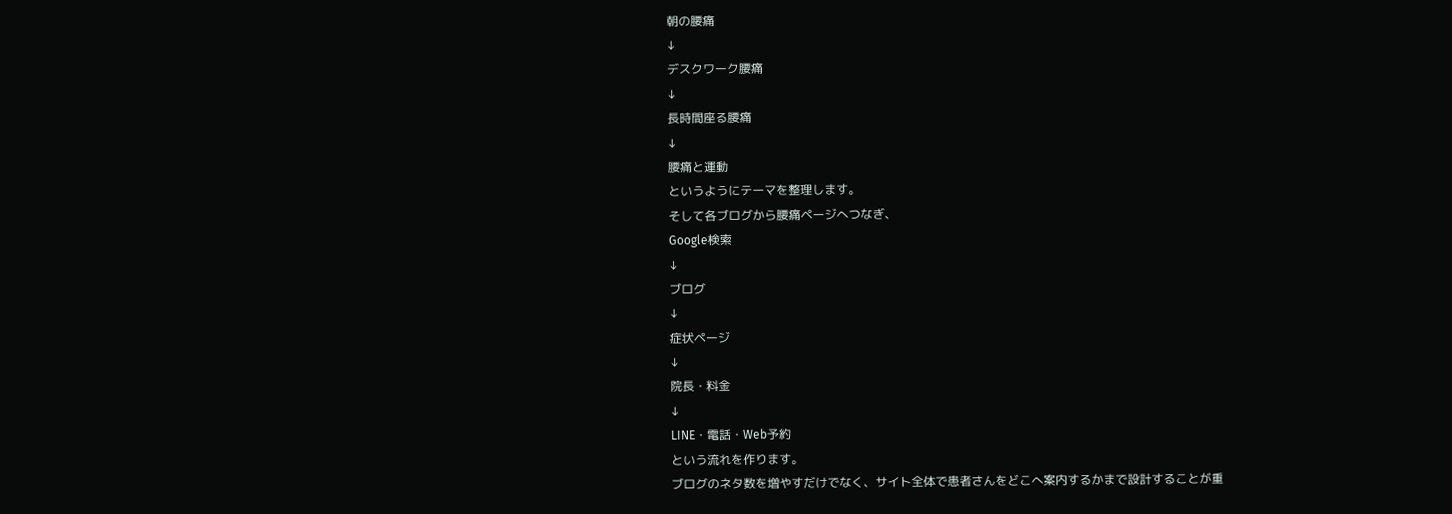朝の腰痛
↓
デスクワーク腰痛
↓
長時間座る腰痛
↓
腰痛と運動
というようにテーマを整理します。
そして各ブログから腰痛ページへつなぎ、
Google検索
↓
ブログ
↓
症状ページ
↓
院長・料金
↓
LINE・電話・Web予約
という流れを作ります。
ブログのネタ数を増やすだけでなく、サイト全体で患者さんをどこへ案内するかまで設計することが重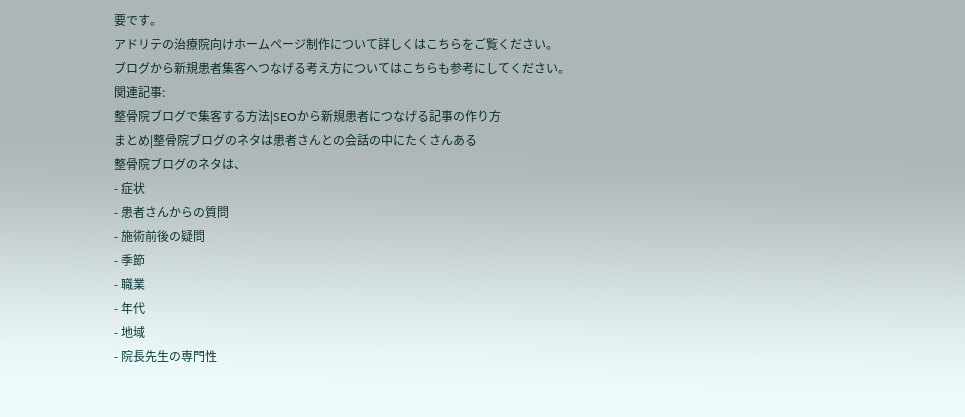要です。
アドリテの治療院向けホームページ制作について詳しくはこちらをご覧ください。
ブログから新規患者集客へつなげる考え方についてはこちらも参考にしてください。
関連記事:
整骨院ブログで集客する方法|SEOから新規患者につなげる記事の作り方
まとめ|整骨院ブログのネタは患者さんとの会話の中にたくさんある
整骨院ブログのネタは、
- 症状
- 患者さんからの質問
- 施術前後の疑問
- 季節
- 職業
- 年代
- 地域
- 院長先生の専門性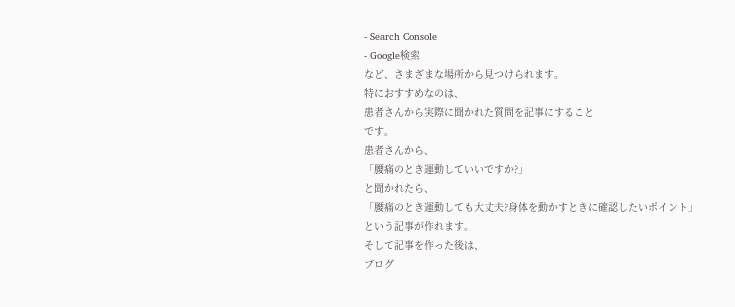- Search Console
- Google検索
など、さまざまな場所から見つけられます。
特におすすめなのは、
患者さんから実際に聞かれた質問を記事にすること
です。
患者さんから、
「腰痛のとき運動していいですか?」
と聞かれたら、
「腰痛のとき運動しても大丈夫?身体を動かすときに確認したいポイント」
という記事が作れます。
そして記事を作った後は、
ブログ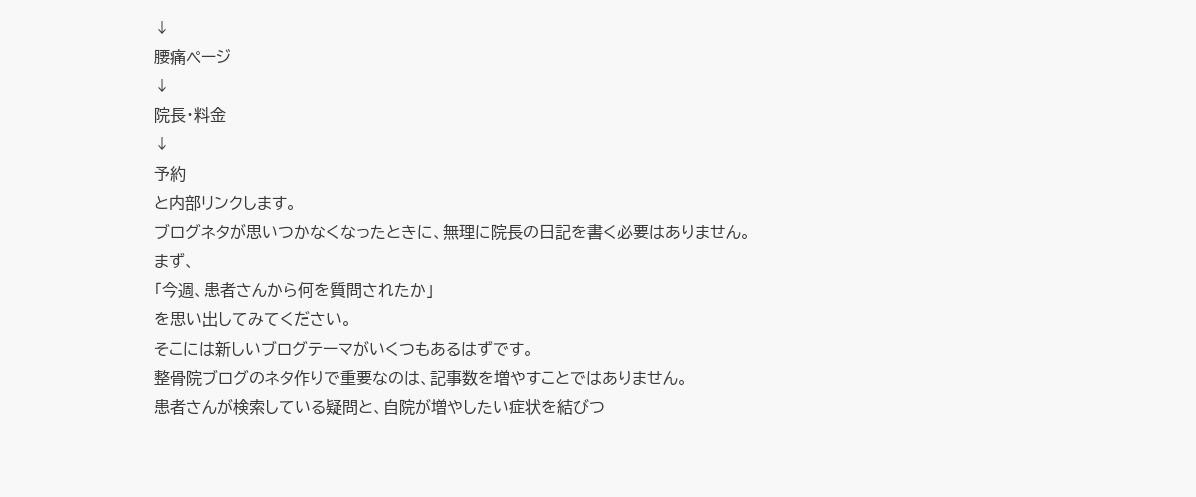↓
腰痛ページ
↓
院長・料金
↓
予約
と内部リンクします。
ブログネタが思いつかなくなったときに、無理に院長の日記を書く必要はありません。
まず、
「今週、患者さんから何を質問されたか」
を思い出してみてください。
そこには新しいブログテーマがいくつもあるはずです。
整骨院ブログのネタ作りで重要なのは、記事数を増やすことではありません。
患者さんが検索している疑問と、自院が増やしたい症状を結びつ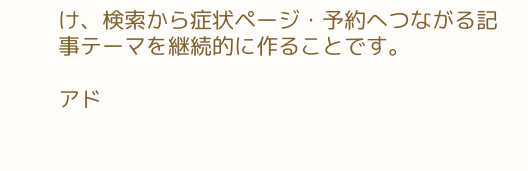け、検索から症状ページ・予約へつながる記事テーマを継続的に作ることです。

アド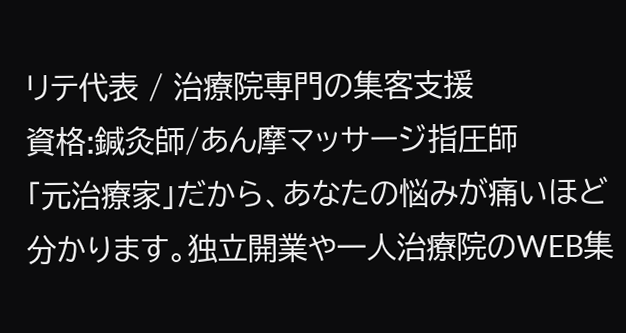リテ代表 / 治療院専門の集客支援
資格:鍼灸師/あん摩マッサージ指圧師
「元治療家」だから、あなたの悩みが痛いほど分かります。独立開業や一人治療院のWEB集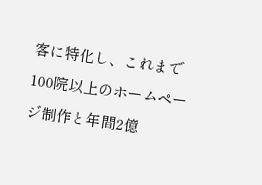客に特化し、これまで100院以上のホームページ制作と年間2億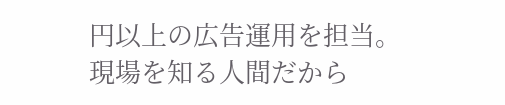円以上の広告運用を担当。現場を知る人間だから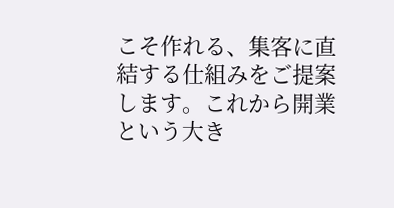こそ作れる、集客に直結する仕組みをご提案します。これから開業という大き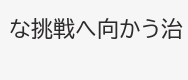な挑戦へ向かう治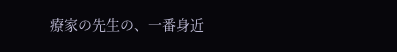療家の先生の、一番身近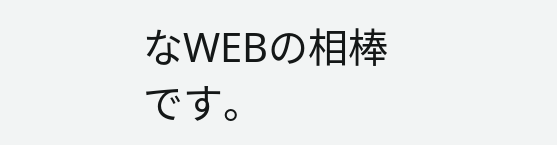なWEBの相棒です。